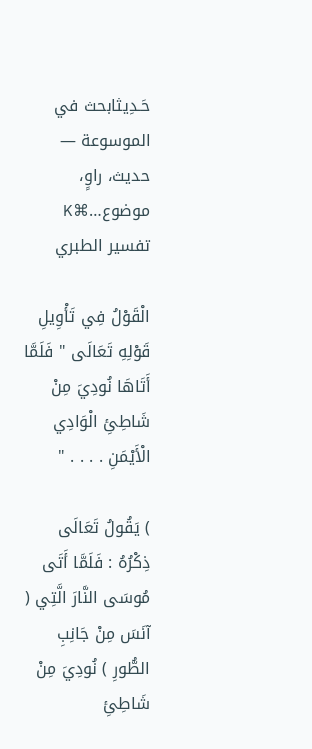حَـدِيثابحث في الموسوعة — حديث، راوٍ، موضوع…⌘K
تفسير الطبري

الْقَوْلُ فِي تَأْوِيلِ قَوْلِهِ تَعَالَى " فَلَمَّا أَتَاهَا نُودِيَ مِنْ شَاطِئِ الْوَادِي الْأَيْمَنِ . . . . "

) يَقُولُ تَعَالَى ذِكْرُهُ : فَلَمَّا أَتَى مُوسَى النَّارَ الَّتِي ( آنَسَ مِنْ جَانِبِ الطُّورِ ) نُودِيَ مِنْ شَاطِئِ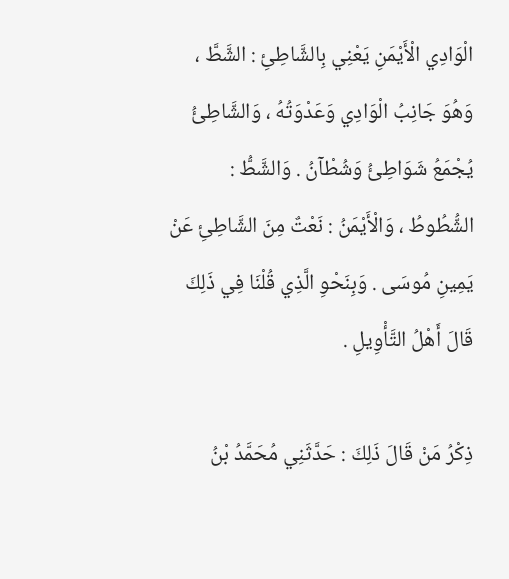الْوَادِي الْأَيْمَنِ يَعْنِي بِالشَّاطِئِ : الشَّطَّ ، وَهُوَ جَانِبُ الْوَادِي وَعَدْوَتُهُ ، وَالشَّاطِئُ يُجْمَعُ شَوَاطِئُ وَشُطْآنُ . وَالشَّطُّ : الشُّطُوطُ ، وَالْأَيْمَنُ : نَعْتٌ مِنَ الشَّاطِئِ عَنْ يَمِينِ مُوسَى . وَبِنَحْوِ الَّذِي قُلْنَا فِي ذَلِكَ قَالَ أَهْلُ التَّأْوِيلِ .

ذِكْرُ مَنْ قَالَ ذَلِكَ : حَدَّثَنِي مُحَمَّدُ بْنُ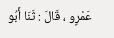عَمْرٍو ، قَالَ : ثَنَا أَبُو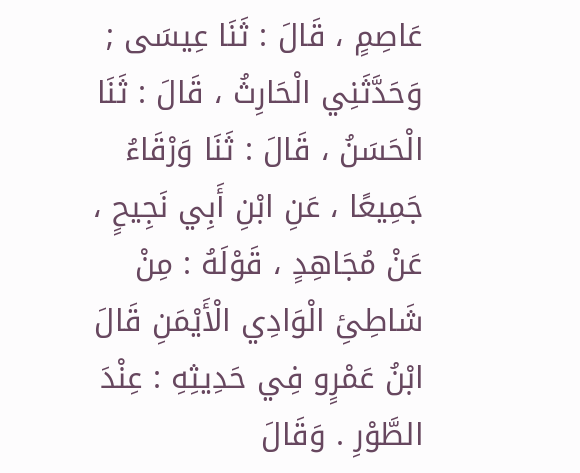عَاصِمٍ ، قَالَ : ثَنَا عِيسَى ; وَحَدَّثَنِي الْحَارِثُ ، قَالَ : ثَنَا الْحَسَنُ ، قَالَ : ثَنَا وَرْقَاءُ جَمِيعًا ، عَنِ ابْنِ أَبِي نَجِيحٍ ، عَنْ مُجَاهِدٍ ، قَوْلَهُ : مِنْ شَاطِئِ الْوَادِي الْأَيْمَنِ قَالَ ابْنُ عَمْرٍو فِي حَدِيثِهِ : عِنْدَ الطَّوْرِ . وَقَالَ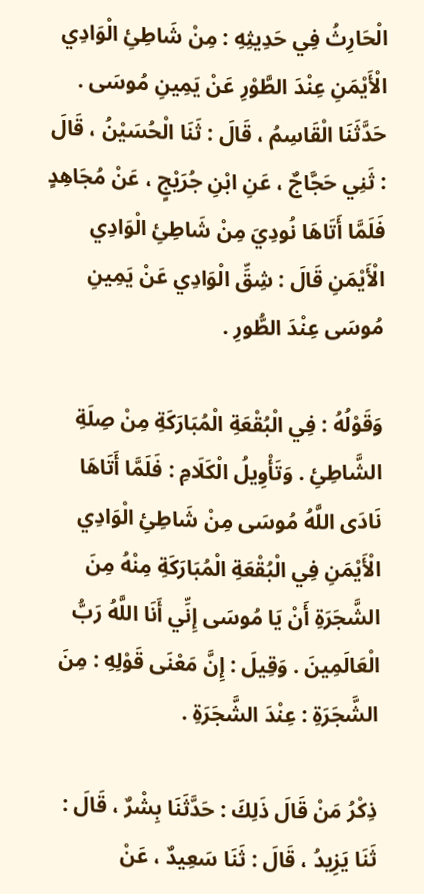الْحَارِثُ فِي حَدِيثِهِ : مِنْ شَاطِئِ الْوَادِي الْأَيْمَنِ عِنْدَ الطَّوْرِ عَنْ يَمِينِ مُوسَى . حَدَّثَنَا الْقَاسِمُ ، قَالَ : ثَنَا الْحُسَيْنُ ، قَالَ : ثَنِي حَجَّاجٌ ، عَنِ ابْنِ جُرَيْجٍ ، عَنْ مُجَاهِدٍ فَلَمَّا أَتَاهَا نُودِيَ مِنْ شَاطِئِ الْوَادِي الْأَيْمَنِ قَالَ : شِقِّ الْوَادِي عَنْ يَمِينِ مُوسَى عِنْدَ الطُّورِ .

وَقَوْلُهُ : فِي الْبُقْعَةِ الْمُبَارَكَةِ مِنْ صِلَةِ الشَّاطِئِ . وَتَأْوِيلُ الْكَلَامِ : فَلَمَّا أَتَاهَا نَادَى اللَّهُ مُوسَى مِنْ شَاطِئِ الْوَادِي الْأَيْمَنِ فِي الْبُقْعَةِ الْمُبَارَكَةِ مِنْهُ مِنَ الشَّجَرَةِ أَنْ يَا مُوسَى إِنِّي أَنَا اللَّهُ رَبُّ الْعَالَمِينَ . وَقِيلَ : إِنَّ مَعْنَى قَوْلِهِ : مِنَ الشَّجَرَةِ : عِنْدَ الشَّجَرَةِ .

ذِكْرُ مَنْ قَالَ ذَلِكَ : حَدَّثَنَا بِشْرٌ ، قَالَ : ثَنَا يَزِيدُ ، قَالَ : ثَنَا سَعِيدٌ ، عَنْ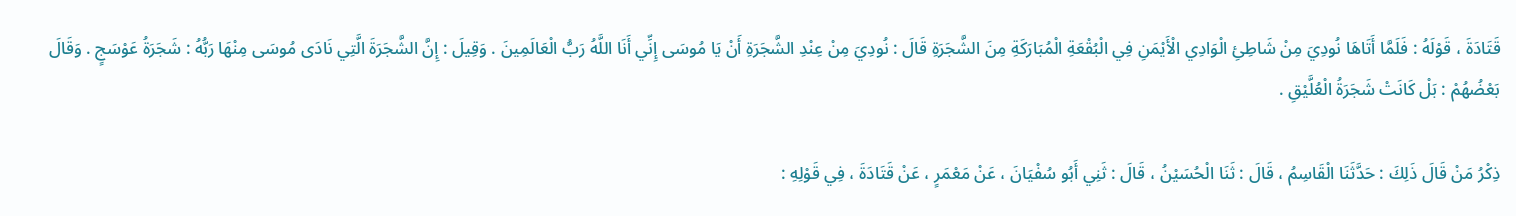قَتَادَةَ ، قَوْلَهُ : فَلَمَّا أَتَاهَا نُودِيَ مِنْ شَاطِئِ الْوَادِي الْأَيْمَنِ فِي الْبُقْعَةِ الْمُبَارَكَةِ مِنَ الشَّجَرَةِ قَالَ : نُودِيَ مِنْ عِنْدِ الشَّجَرَةِ أَنْ يَا مُوسَى إِنِّي أَنَا اللَّهُ رَبُّ الْعَالَمِينَ . وَقِيلَ : إِنَّ الشَّجَرَةَ الَّتِي نَادَى مُوسَى مِنْهَا رَبُّهُ : شَجَرَةُ عَوْسَجٍ . وَقَالَ بَعْضُهُمْ : بَلْ كَانَتْ شَجَرَةُ الْعُلَّيْقِ .

ذِكْرُ مَنْ قَالَ ذَلِكَ : حَدَّثَنَا الْقَاسِمُ ، قَالَ : ثَنَا الْحُسَيْنُ ، قَالَ : ثَنِي أَبُو سُفْيَانَ ، عَنْ مَعْمَرٍ ، عَنْ قَتَادَةَ ، فِي قَوْلِهِ :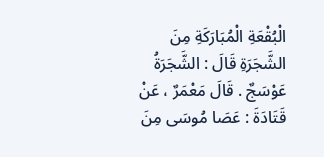الْبُقْعَةِ الْمُبَارَكَةِ مِنَ الشَّجَرَةِ قَالَ : الشَّجَرَةُ عَوْسَجٌ . قَالَ مَعْمَرٌ ، عَنْ قَتَادَةَ : عَصَا مُوسَى مِنَ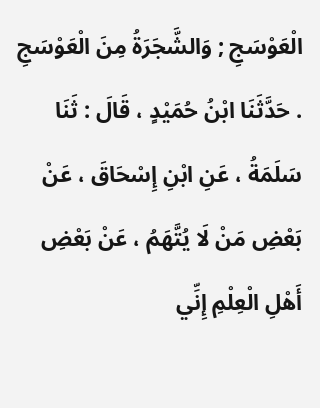الْعَوْسَجِ ; وَالشَّجَرَةُ مِنَ الْعَوْسَجِ . حَدَّثَنَا ابْنُ حُمَيْدٍ ، قَالَ : ثَنَا سَلَمَةُ ، عَنِ ابْنِ إِسْحَاقَ ، عَنْ بَعْضِ مَنْ لَا يُتَّهَمُ ، عَنْ بَعْضِ أَهْلِ الْعِلْمِ إِنِّي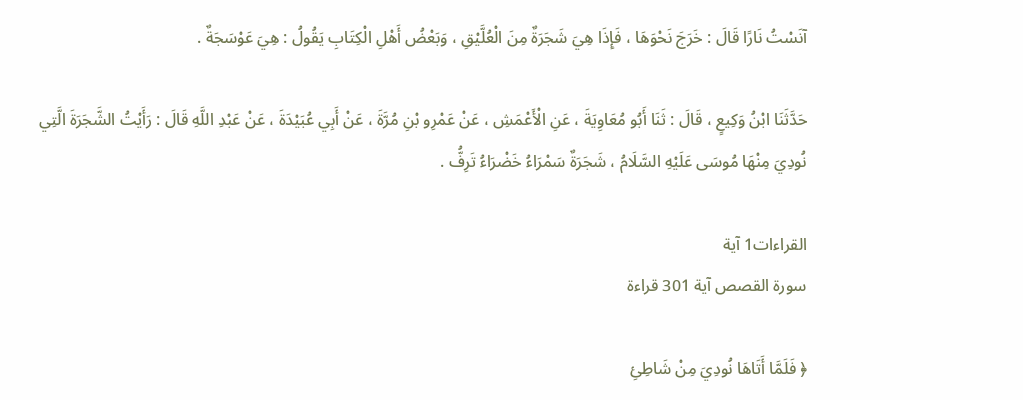آنَسْتُ نَارًا قَالَ : خَرَجَ نَحْوَهَا ، فَإِذَا هِيَ شَجَرَةٌ مِنَ الْعُلَّيْقِ ، وَبَعْضُ أَهْلِ الْكِتَابِ يَقُولُ : هِيَ عَوْسَجَةٌ .

حَدَّثَنَا ابْنُ وَكِيعٍ ، قَالَ : ثَنَا أَبُو مُعَاوِيَةَ ، عَنِ الْأَعْمَشِ ، عَنْ عَمْرِو بْنِ مُرَّةَ ، عَنْ أَبِي عُبَيْدَةَ ، عَنْ عَبْدِ اللَّهِ قَالَ : رَأَيْتُ الشَّجَرَةَ الَّتِي نُودِيَ مِنْهَا مُوسَى عَلَيْهِ السَّلَامُ ، شَجَرَةٌ سَمْرَاءُ خَضْرَاءُ تَرِفُّ .

القراءات1 آية
سورة القصص آية 301 قراءة

﴿ فَلَمَّا أَتَاهَا نُودِيَ مِنْ شَاطِئِ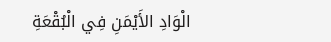الْوَادِ الأَيْمَنِ فِي الْبُقْعَةِ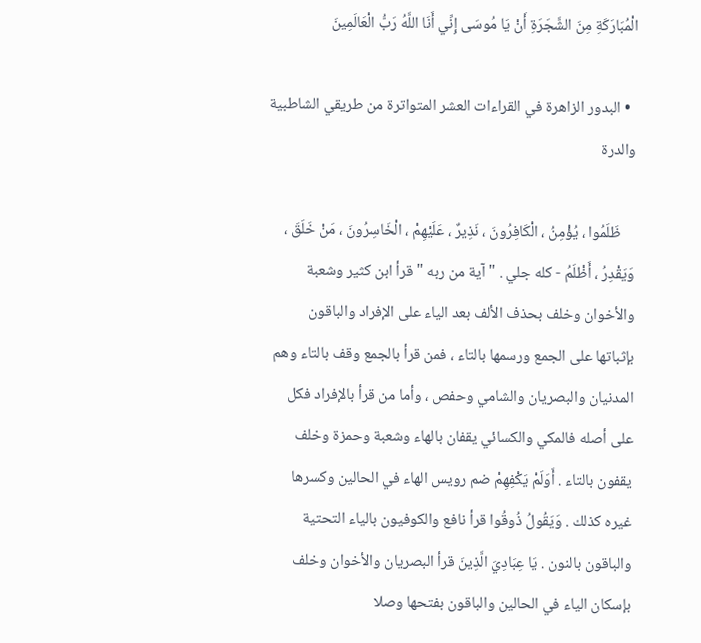الْمُبَارَكَةِ مِنَ الشَّجَرَةِ أَنْ يَا مُوسَى إِنِّي أَنَا اللَّهُ رَبُّ الْعَالَمِينَ

  • البدور الزاهرة في القراءات العشر المتواترة من طريقي الشاطبية والدرة

    ظَلَمُوا ، يُؤْمِنُ ، الْكَافِرُونَ ، نَذِيرٌ ، عَلَيْهِمْ ، الْخَاسِرُونَ ، مَنْ خَلَقَ ، وَيَقْدِرُ ، أَظْلَمُ - كله جلي . " آية من ربه " قرأ ابن كثير وشعبة والأخوان وخلف بحذف الألف بعد الياء على الإفراد والباقون بإثباتها على الجمع ورسمها بالتاء ، فمن قرأ بالجمع وقف بالتاء وهم المدنيان والبصريان والشامي وحفص ، وأما من قرأ بالإفراد فكل على أصله فالمكي والكسائي يقفان بالهاء وشعبة وحمزة وخلف يقفون بالتاء . أَوَلَمْ يَكْفِهِمْ ضم رويس الهاء في الحالين وكسرها غيره كذلك . وَيَقُولُ ذُوقُوا قرأ نافع والكوفيون بالياء التحتية والباقون بالنون . يَا عِبَادِيَ الَّذِينَ قرأ البصريان والأخوان وخلف بإسكان الياء في الحالين والباقون بفتحها وصلا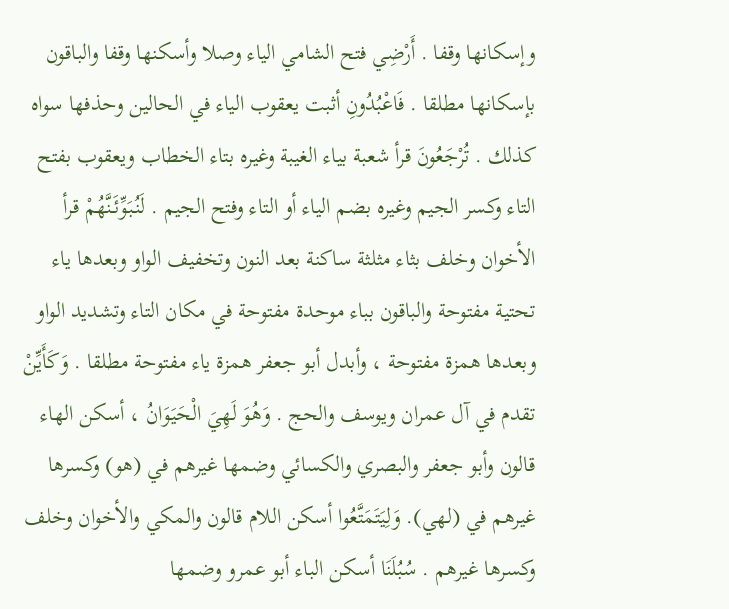وإسكانها وقفا . أَرْضِي فتح الشامي الياء وصلا وأسكنها وقفا والباقون بإسكانها مطلقا . فَاعْبُدُونِ أثبت يعقوب الياء في الحالين وحذفها سواه كذلك . تُرْجَعُونَ قرأ شعبة بياء الغيبة وغيره بتاء الخطاب ويعقوب بفتح التاء وكسر الجيم وغيره بضم الياء أو التاء وفتح الجيم . لَنُبَوِّئَنَّهُمْ قرأ الأخوان وخلف بثاء مثلثة ساكنة بعد النون وتخفيف الواو وبعدها ياء تحتية مفتوحة والباقون بباء موحدة مفتوحة في مكان التاء وتشديد الواو وبعدها همزة مفتوحة ، وأبدل أبو جعفر همزة ياء مفتوحة مطلقا . وَكَأَيِّنْ تقدم في آل عمران ويوسف والحج . وَهُوَ لَهِيَ الْحَيَوَانُ ، أسكن الهاء قالون وأبو جعفر والبصري والكسائي وضمها غيرهم في (هو) وكسرها غيرهم في (لهي). وَلِيَتَمَتَّعُوا أسكن اللام قالون والمكي والأخوان وخلف وكسرها غيرهم . سُبُلَنَا أسكن الباء أبو عمرو وضمها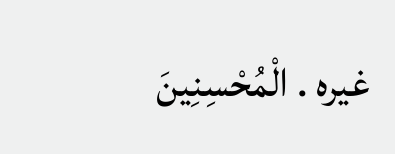غيره . الْمُحْسِنِينَ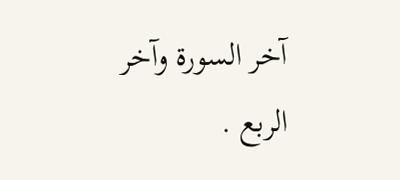آخر السورة وآخر الربع .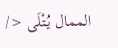الممال يُتْلَى </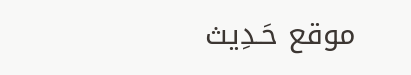موقع حَـدِيث